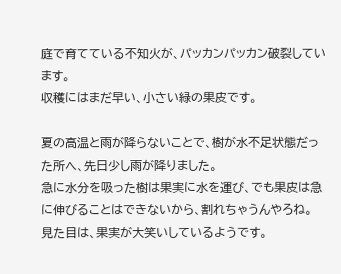庭で育てている不知火が、パッカンパッカン破裂しています。
収穫にはまだ早い、小さい緑の果皮です。

夏の高温と雨が降らないことで、樹が水不足状態だった所へ、先日少し雨が降りました。
急に水分を吸った樹は果実に水を運び、でも果皮は急に伸びることはできないから、割れちゃうんやろね。
見た目は、果実が大笑いしているようです。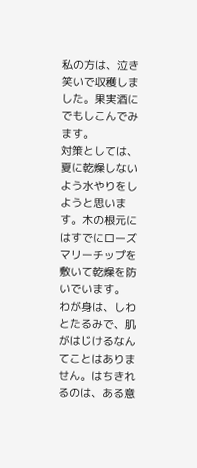私の方は、泣き笑いで収穫しました。果実酒にでもしこんでみます。
対策としては、夏に乾燥しないよう水やりをしようと思います。木の根元にはすでにローズマリーチップを敷いて乾燥を防いでいます。
わが身は、しわとたるみで、肌がはじけるなんてことはありません。はちきれるのは、ある意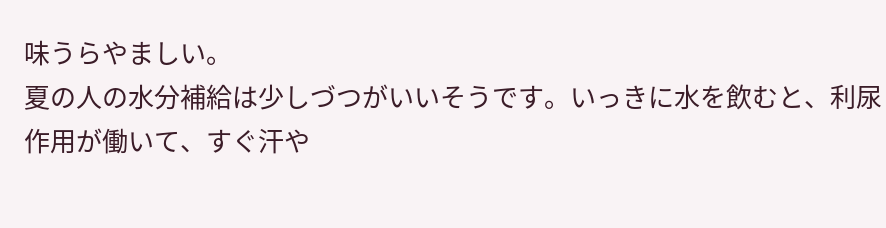味うらやましい。
夏の人の水分補給は少しづつがいいそうです。いっきに水を飲むと、利尿作用が働いて、すぐ汗や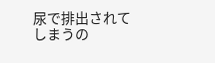尿で排出されてしまうの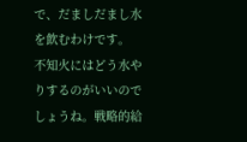で、だましだまし水を飲むわけです。
不知火にはどう水やりするのがいいのでしょうね。戦略的給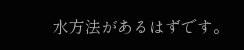水方法があるはずです。